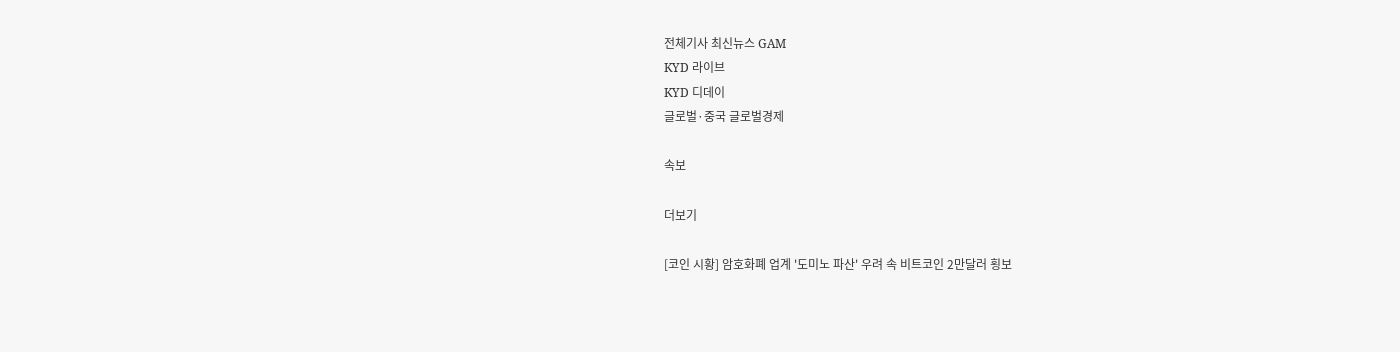전체기사 최신뉴스 GAM
KYD 라이브
KYD 디데이
글로벌·중국 글로벌경제

속보

더보기

[코인 시황] 암호화폐 업계 '도미노 파산' 우려 속 비트코인 2만달러 횡보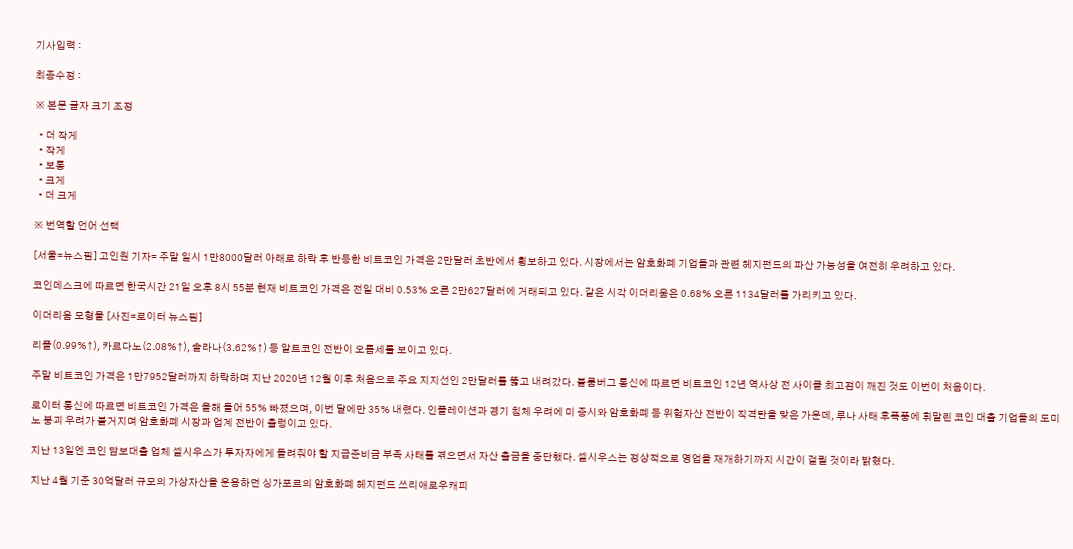기사입력 :

최종수정 :

※ 본문 글자 크기 조정

  • 더 작게
  • 작게
  • 보통
  • 크게
  • 더 크게

※ 번역할 언어 선택

[서울=뉴스핌] 고인원 기자= 주말 일시 1만8000달러 아래로 하락 후 반등한 비트코인 가격은 2만달러 초반에서 횡보하고 있다. 시장에서는 암호화폐 기업들과 관련 헤지펀드의 파산 가능성을 여전히 우려하고 있다.

코인데스크에 따르면 한국시간 21일 오후 8시 55분 현재 비트코인 가격은 전일 대비 0.53% 오른 2만627달러에 거래되고 있다. 같은 시각 이더리움은 0.68% 오른 1134달러를 가리키고 있다.

이더리움 모형물 [사진=로이터 뉴스핌]

리플(0.99%↑), 카르다노(2.08%↑), 솔라나(3.62%↑) 등 알트코인 전반이 오름세를 보이고 있다.

주말 비트코인 가격은 1만7952달러까지 하락하며 지난 2020년 12월 이후 처음으로 주요 지지선인 2만달러를 뚫고 내려갔다. 블룸버그 통신에 따르면 비트코인 12년 역사상 전 사이클 최고점이 깨진 것도 이번이 처음이다.

로이터 통신에 따르면 비트코인 가격은 올해 들어 55% 빠졌으며, 이번 달에만 35% 내렸다. 인플레이션과 경기 침체 우려에 미 증시와 암호화폐 등 위험자산 전반이 직격탄을 맞은 가운데, 루나 사태 후폭풍에 휘말린 코인 대출 기업들의 도미노 붕괴 우려가 불거지며 암호화폐 시장과 업계 전반이 출렁이고 있다.

지난 13일엔 코인 담보대출 업체 셀시우스가 투자자에게 돌려줘야 할 지급준비금 부족 사태를 겪으면서 자산 출금을 중단했다. 셀시우스는 정상적으로 영업을 재개하기까지 시간이 걸릴 것이라 밝혔다.

지난 4월 기준 30억달러 규모의 가상자산을 운용하던 싱가포르의 암호화폐 헤지펀드 쓰리애로우캐피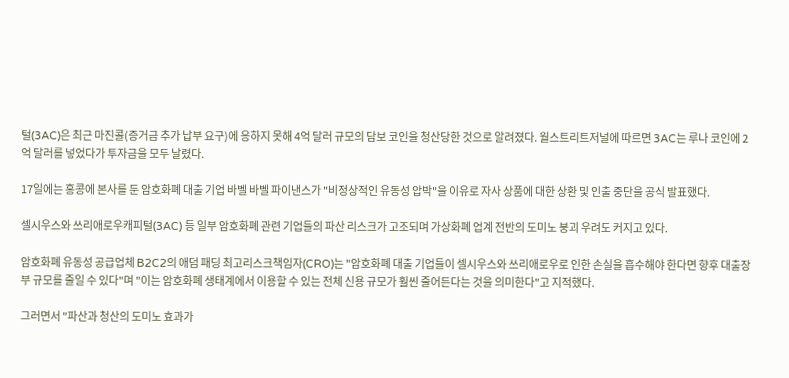털(3AC)은 최근 마진콜(증거금 추가 납부 요구)에 응하지 못해 4억 달러 규모의 담보 코인을 청산당한 것으로 알려졌다. 월스트리트저널에 따르면 3AC는 루나 코인에 2억 달러를 넣었다가 투자금을 모두 날렸다.

17일에는 홍콩에 본사를 둔 암호화폐 대출 기업 바벨 바벨 파이낸스가 "비정상적인 유동성 압박"을 이유로 자사 상품에 대한 상환 및 인출 중단을 공식 발표했다.

셀시우스와 쓰리애로우캐피털(3AC) 등 일부 암호화폐 관련 기업들의 파산 리스크가 고조되며 가상화폐 업계 전반의 도미노 붕괴 우려도 커지고 있다.

암호화폐 유동성 공급업체 B2C2의 애덤 패딩 최고리스크책임자(CRO)는 "암호화폐 대출 기업들이 셀시우스와 쓰리애로우로 인한 손실을 흡수해야 한다면 향후 대출장부 규모를 줄일 수 있다"며 "이는 암호화폐 생태계에서 이용할 수 있는 전체 신용 규모가 훨씬 줄어든다는 것을 의미한다"고 지적했다.

그러면서 "파산과 청산의 도미노 효과가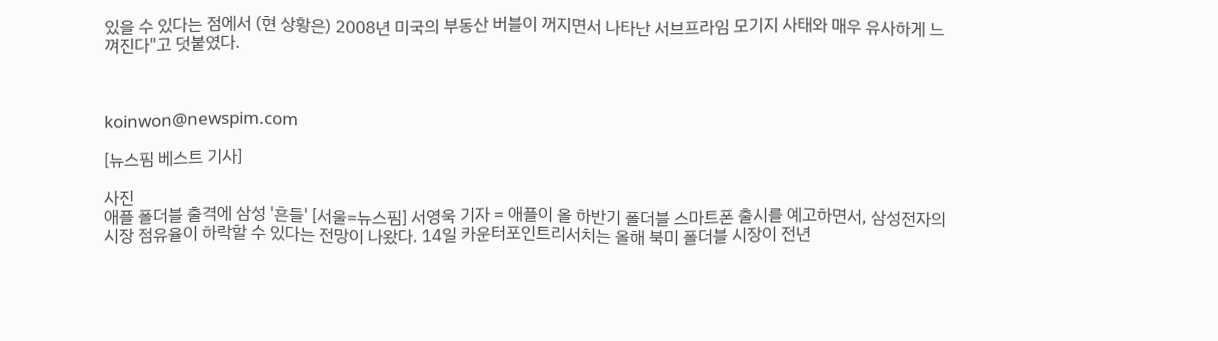있을 수 있다는 점에서 (현 상황은) 2008년 미국의 부동산 버블이 꺼지면서 나타난 서브프라임 모기지 사태와 매우 유사하게 느껴진다"고 덧붙였다.



koinwon@newspim.com

[뉴스핌 베스트 기사]

사진
애플 폴더블 출격에 삼성 '흔들' [서울=뉴스핌] 서영욱 기자 = 애플이 올 하반기 폴더블 스마트폰 출시를 예고하면서, 삼성전자의 시장 점유율이 하락할 수 있다는 전망이 나왔다. 14일 카운터포인트리서치는 올해 북미 폴더블 시장이 전년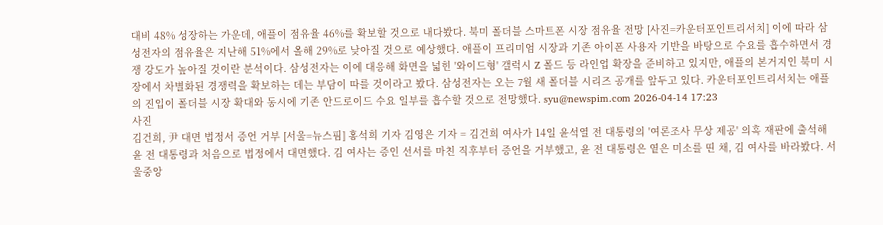대비 48% 성장하는 가운데, 애플이 점유율 46%를 확보할 것으로 내다봤다. 북미 폴더블 스마트폰 시장 점유율 전망 [사진=카운터포인트리서치] 이에 따라 삼성전자의 점유율은 지난해 51%에서 올해 29%로 낮아질 것으로 예상했다. 애플이 프리미엄 시장과 기존 아이폰 사용자 기반을 바탕으로 수요를 흡수하면서 경쟁 강도가 높아질 것이란 분석이다. 삼성전자는 이에 대응해 화면을 넓힌 '와이드형' 갤럭시 Z 폴드 등 라인업 확장을 준비하고 있지만, 애플의 본거지인 북미 시장에서 차별화된 경쟁력을 확보하는 데는 부담이 따를 것이라고 봤다. 삼성전자는 오는 7월 새 폴더블 시리즈 공개를 앞두고 있다. 카운터포인트리서치는 애플의 진입이 폴더블 시장 확대와 동시에 기존 안드로이드 수요 일부를 흡수할 것으로 전망했다. syu@newspim.com 2026-04-14 17:23
사진
김건희, 尹 대면 법정서 증언 거부 [서울=뉴스핌] 홍석희 기자 김영은 기자 = 김건희 여사가 14일 윤석열 전 대통령의 '여론조사 무상 제공' 의혹 재판에 출석해 윤 전 대통령과 처음으로 법정에서 대면했다. 김 여사는 증인 선서를 마친 직후부터 증언을 거부했고, 윤 전 대통령은 옅은 미소를 띤 채, 김 여사를 바라봤다. 서울중앙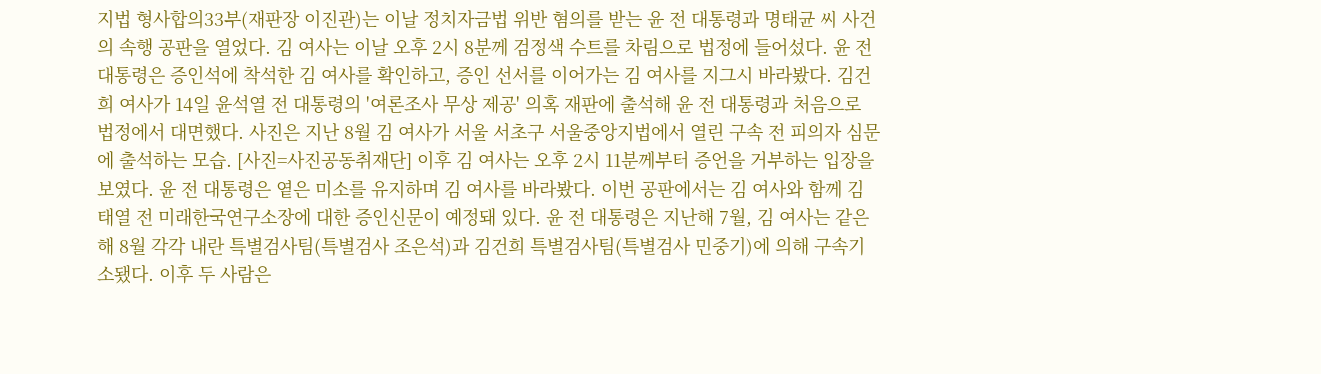지법 형사합의33부(재판장 이진관)는 이날 정치자금법 위반 혐의를 받는 윤 전 대통령과 명태균 씨 사건의 속행 공판을 열었다. 김 여사는 이날 오후 2시 8분께 검정색 수트를 차림으로 법정에 들어섰다. 윤 전 대통령은 증인석에 착석한 김 여사를 확인하고, 증인 선서를 이어가는 김 여사를 지그시 바라봤다. 김건희 여사가 14일 윤석열 전 대통령의 '여론조사 무상 제공' 의혹 재판에 출석해 윤 전 대통령과 처음으로 법정에서 대면했다. 사진은 지난 8월 김 여사가 서울 서초구 서울중앙지법에서 열린 구속 전 피의자 심문에 출석하는 모습. [사진=사진공동취재단] 이후 김 여사는 오후 2시 11분께부터 증언을 거부하는 입장을 보였다. 윤 전 대통령은 옅은 미소를 유지하며 김 여사를 바라봤다. 이번 공판에서는 김 여사와 함께 김태열 전 미래한국연구소장에 대한 증인신문이 예정돼 있다. 윤 전 대통령은 지난해 7월, 김 여사는 같은 해 8월 각각 내란 특별검사팀(특별검사 조은석)과 김건희 특별검사팀(특별검사 민중기)에 의해 구속기소됐다. 이후 두 사람은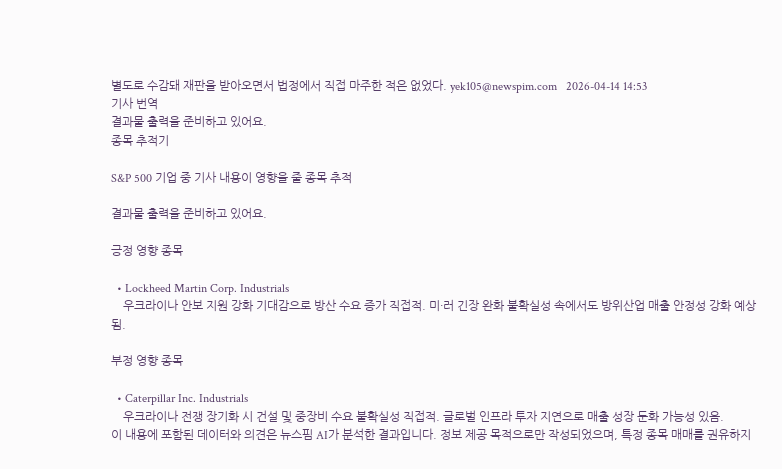별도로 수감돼 재판을 받아오면서 법정에서 직접 마주한 적은 없었다. yek105@newspim.com   2026-04-14 14:53
기사 번역
결과물 출력을 준비하고 있어요.
종목 추적기

S&P 500 기업 중 기사 내용이 영향을 줄 종목 추적

결과물 출력을 준비하고 있어요.

긍정 영향 종목

  • Lockheed Martin Corp. Industrials
    우크라이나 안보 지원 강화 기대감으로 방산 수요 증가 직접적. 미·러 긴장 완화 불확실성 속에서도 방위산업 매출 안정성 강화 예상됨.

부정 영향 종목

  • Caterpillar Inc. Industrials
    우크라이나 전쟁 장기화 시 건설 및 중장비 수요 불확실성 직접적. 글로벌 인프라 투자 지연으로 매출 성장 둔화 가능성 있음.
이 내용에 포함된 데이터와 의견은 뉴스핌 AI가 분석한 결과입니다. 정보 제공 목적으로만 작성되었으며, 특정 종목 매매를 권유하지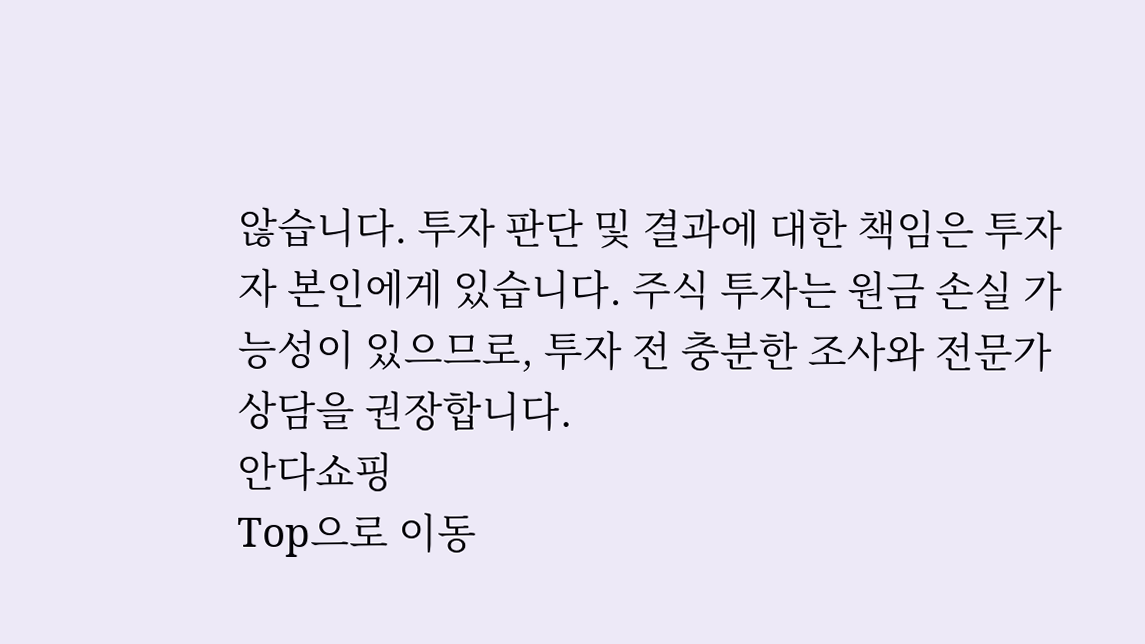않습니다. 투자 판단 및 결과에 대한 책임은 투자자 본인에게 있습니다. 주식 투자는 원금 손실 가능성이 있으므로, 투자 전 충분한 조사와 전문가 상담을 권장합니다.
안다쇼핑
Top으로 이동